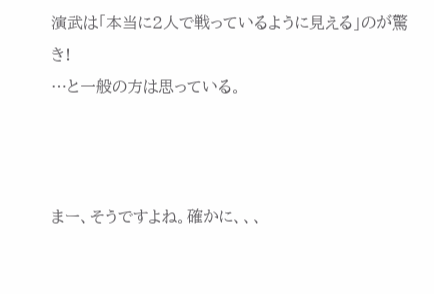演武は「本当に2人で戦っているように見える」のが驚き!
…と一般の方は思っている。



まー、そうですよね。確かに、、、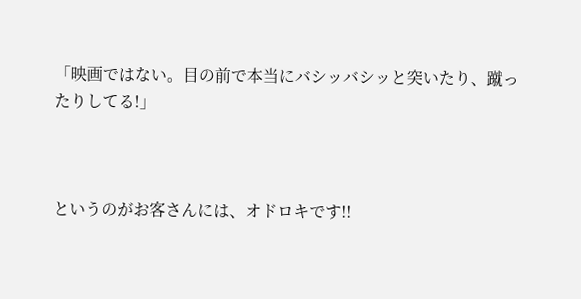「映画ではない。目の前で本当にバシッバシッと突いたり、蹴ったりしてる!」



というのがお客さんには、オドロキです!!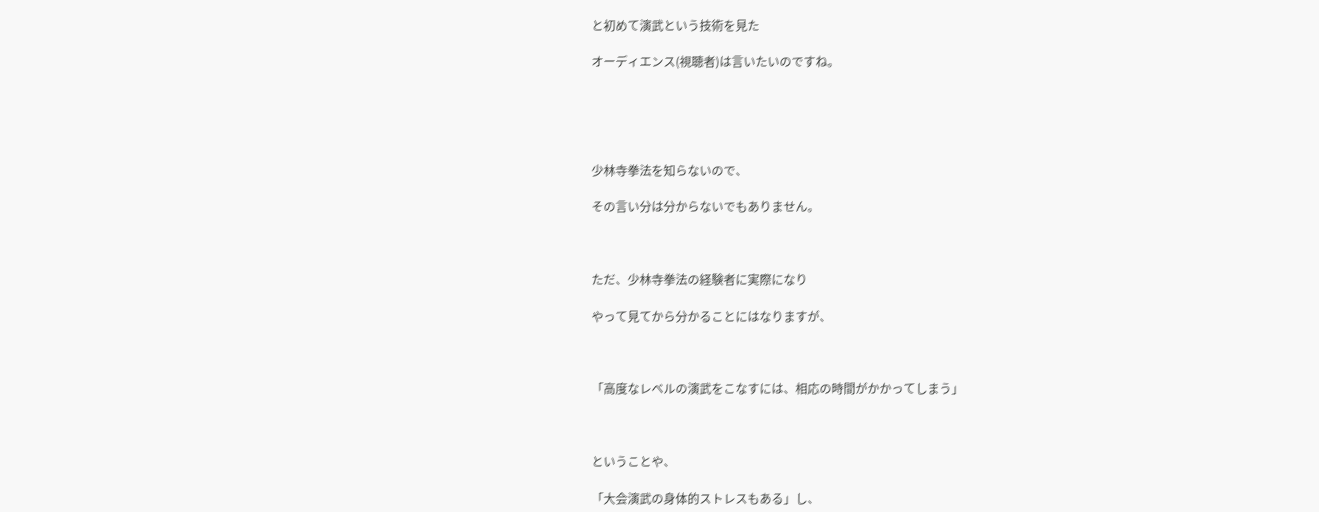と初めて演武という技術を見た

オーディエンス(視聴者)は言いたいのですね。





少林寺拳法を知らないので、

その言い分は分からないでもありません。



ただ、少林寺拳法の経験者に実際になり

やって見てから分かることにはなりますが、



「高度なレベルの演武をこなすには、相応の時間がかかってしまう」



ということや、

「大会演武の身体的ストレスもある」し、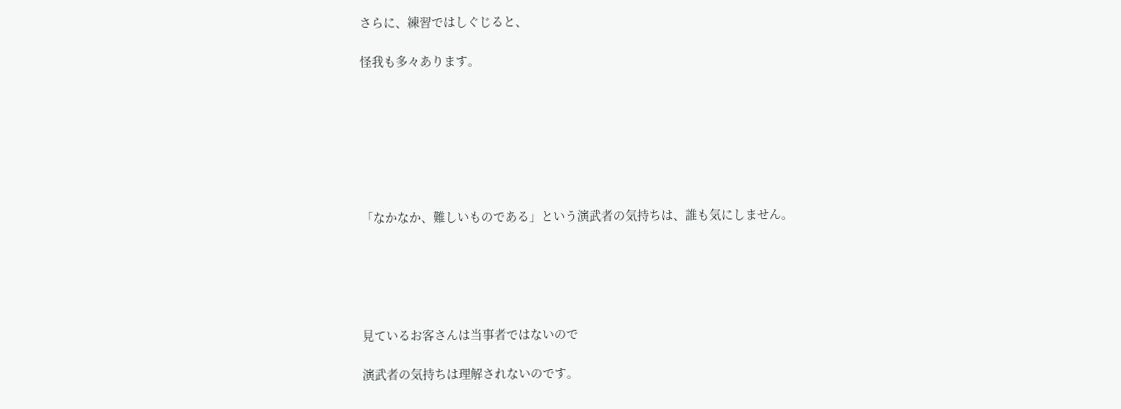さらに、練習ではしぐじると、

怪我も多々あります。







「なかなか、難しいものである」という演武者の気持ちは、誰も気にしません。





見ているお客さんは当事者ではないので

演武者の気持ちは理解されないのです。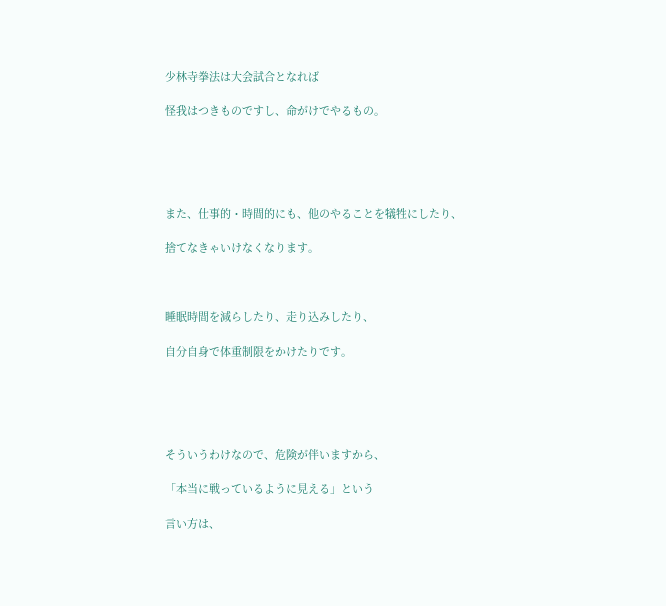少林寺拳法は大会試合となれば

怪我はつきものですし、命がけでやるもの。





また、仕事的・時間的にも、他のやることを犠牲にしたり、

捨てなきゃいけなくなります。



睡眠時間を減らしたり、走り込みしたり、

自分自身で体重制限をかけたりです。





そういうわけなので、危険が伴いますから、

「本当に戦っているように見える」という

言い方は、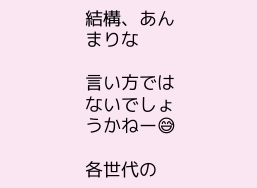結構、あんまりな

言い方ではないでしょうかねー😅

各世代の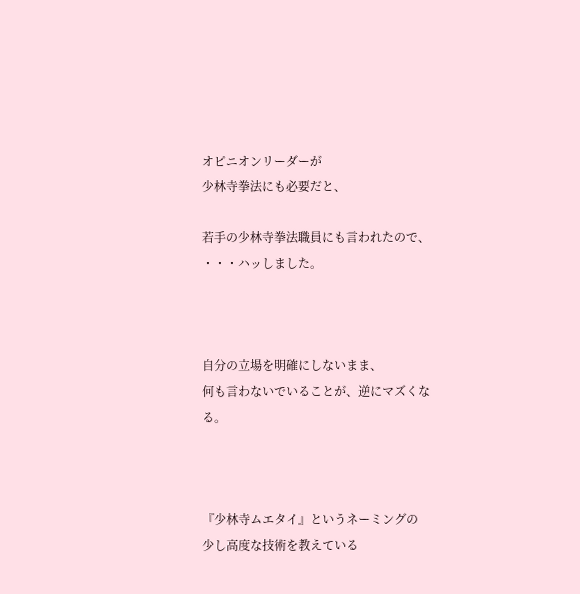オピニオンリーダーが
少林寺拳法にも必要だと、

若手の少林寺拳法職員にも言われたので、
・・・ハッしました。



自分の立場を明確にしないまま、
何も言わないでいることが、逆にマズくなる。



『少林寺ムエタイ』というネーミングの
少し高度な技術を教えている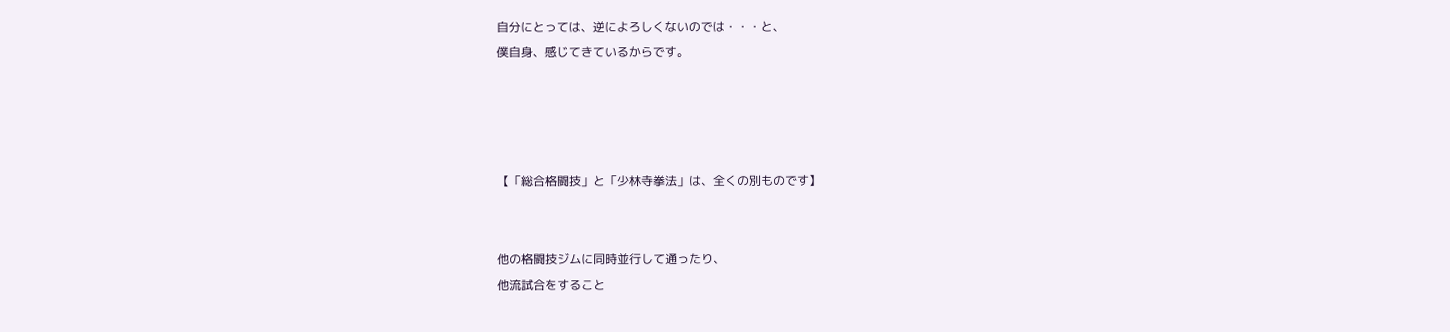自分にとっては、逆によろしくないのでは・・・と、
僕自身、感じてきているからです。




【「総合格闘技」と「少林寺拳法」は、全くの別ものです】


他の格闘技ジムに同時並行して通ったり、
他流試合をすること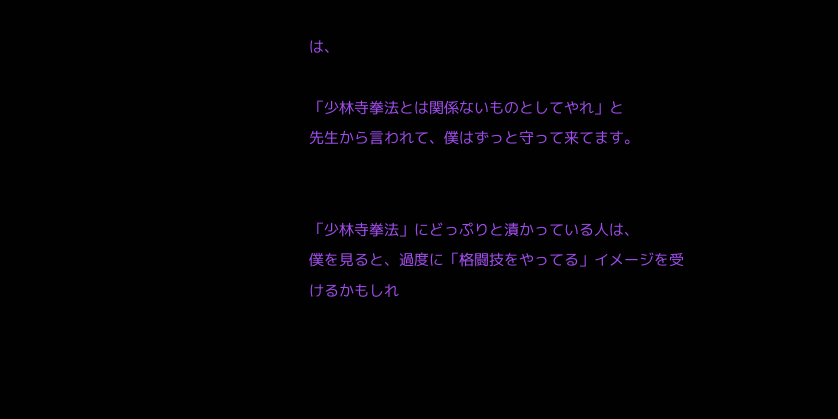は、

「少林寺拳法とは関係ないものとしてやれ」と
先生から言われて、僕はずっと守って来てます。


「少林寺拳法」にどっぷりと漬かっている人は、
僕を見ると、過度に「格闘技をやってる」イメージを受けるかもしれ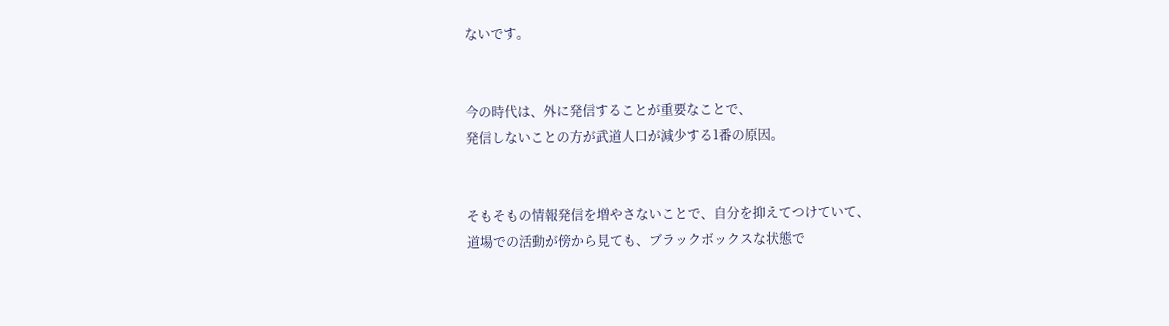ないです。


今の時代は、外に発信することが重要なことで、
発信しないことの方が武道人口が減少する1番の原因。


そもそもの情報発信を増やさないことで、自分を抑えてつけていて、
道場での活動が傍から見ても、ブラックボックスな状態で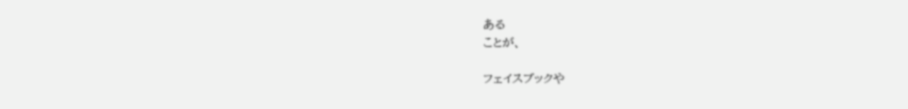ある
ことが、

フェイスブックや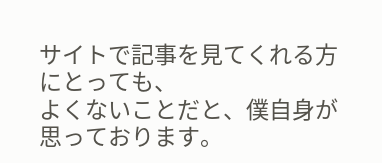サイトで記事を見てくれる方にとっても、
よくないことだと、僕自身が思っております。